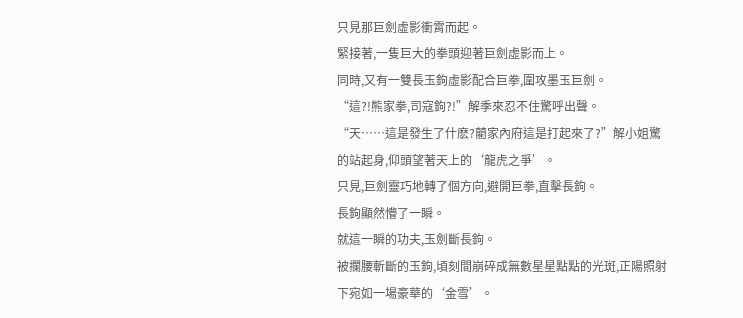只見那巨劍虛影衝霄而起。
緊接著,一隻巨大的拳頭迎著巨劍虛影而上。
同時,又有一雙長玉鉤虛影配合巨拳,圍攻墨玉巨劍。
“這?!熊家拳,司寇鉤?!”解季來忍不住驚呼出聲。
“天……這是發生了什麽?藺家內府這是打起來了?”解小姐驚的站起身,仰頭望著天上的‘龍虎之爭’。
只見,巨劍靈巧地轉了個方向,避開巨拳,直擊長鉤。
長鉤顯然懵了一瞬。
就這一瞬的功夫,玉劍斷長鉤。
被攔腰斬斷的玉鉤,頃刻間崩碎成無數星星點點的光斑,正陽照射下宛如一場豪華的‘金雪’。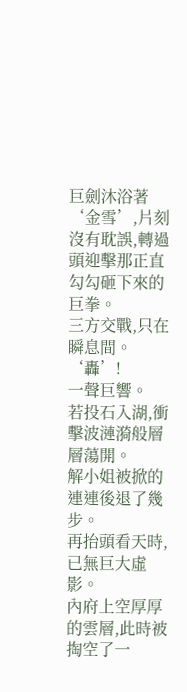巨劍沐浴著‘金雪’,片刻沒有耽誤,轉過頭迎擊那正直勾勾砸下來的巨拳。
三方交戰,只在瞬息間。
‘轟’!
一聲巨響。
若投石入湖,衝擊波漣漪般層層蕩開。
解小姐被掀的連連後退了幾步。
再抬頭看天時,已無巨大虛影。
內府上空厚厚的雲層,此時被掏空了一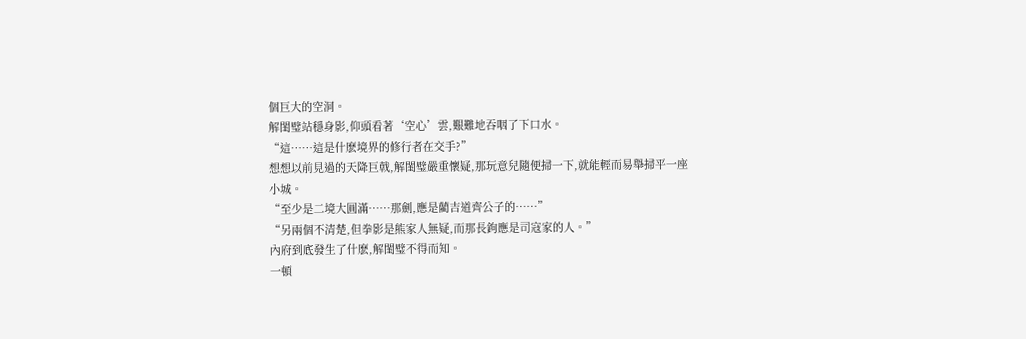個巨大的空洞。
解閨璧站穩身影,仰頭看著‘空心’雲,艱難地吞咽了下口水。
“這……這是什麽境界的修行者在交手?”
想想以前見過的天降巨戟,解閨璧嚴重懷疑,那玩意兒隨便掃一下,就能輕而易舉掃平一座小城。
“至少是二境大圓滿……那劍,應是藺吉道齊公子的……”
“另兩個不清楚,但拳影是熊家人無疑,而那長鉤應是司寇家的人。”
內府到底發生了什麽,解閨璧不得而知。
一頓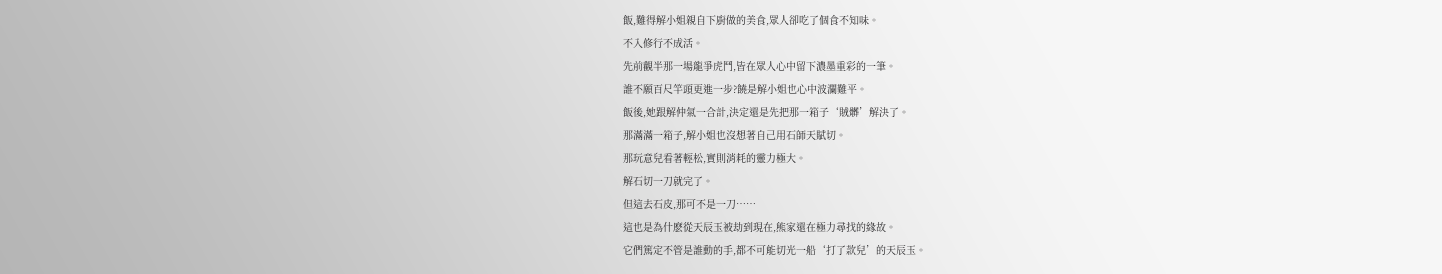飯,難得解小姐親自下廚做的美食,眾人卻吃了個食不知味。
不入修行不成活。
先前觀半那一場龍爭虎鬥,皆在眾人心中留下濃墨重彩的一筆。
誰不願百尺竿頭更進一步?饒是解小姐也心中波瀾難平。
飯後,她跟解仲氣一合計,決定還是先把那一箱子‘賊髒’解決了。
那滿滿一箱子,解小姐也沒想著自己用石師天賦切。
那玩意兒看著輕松,實則消耗的靈力極大。
解石切一刀就完了。
但這去石皮,那可不是一刀……
這也是為什麽從天辰玉被劫到現在,熊家還在極力尋找的緣故。
它們篤定不管是誰動的手,都不可能切光一船‘打了款兒’的天辰玉。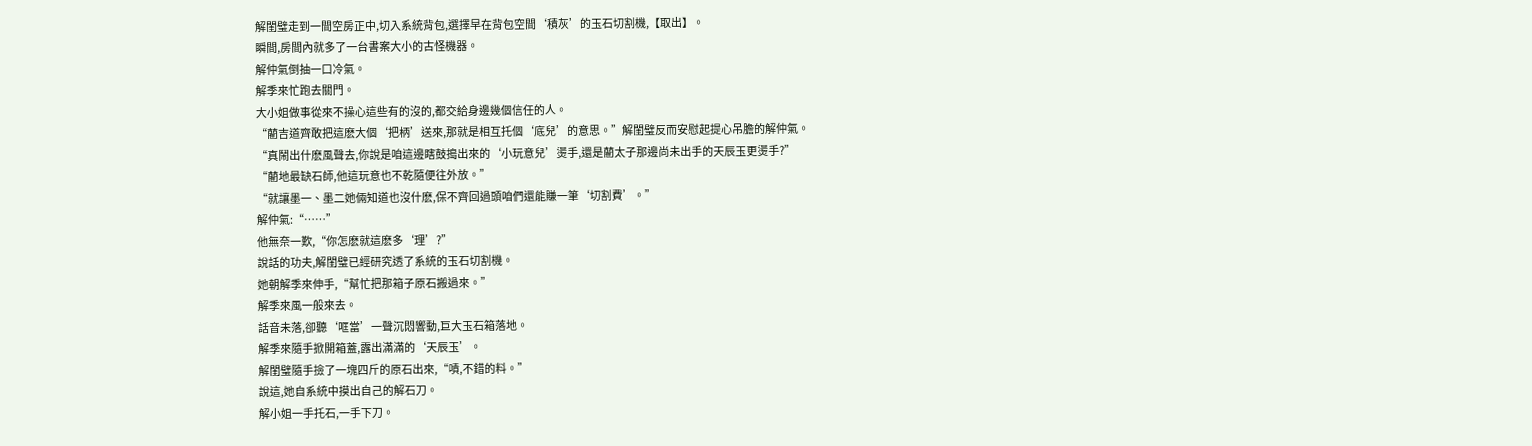解閨璧走到一間空房正中,切入系統背包,選擇早在背包空間‘積灰’的玉石切割機,【取出】。
瞬間,房間內就多了一台書案大小的古怪機器。
解仲氣倒抽一口冷氣。
解季來忙跑去關門。
大小姐做事從來不操心這些有的沒的,都交給身邊幾個信任的人。
“藺吉道齊敢把這麽大個‘把柄’送來,那就是相互托個‘底兒’的意思。”解閨璧反而安慰起提心吊膽的解仲氣。
“真鬧出什麽風聲去,你說是咱這邊瞎鼓搗出來的‘小玩意兒’燙手,還是藺太子那邊尚未出手的天辰玉更燙手?”
“藺地最缺石師,他這玩意也不乾隨便往外放。”
“就讓墨一、墨二她倆知道也沒什麽,保不齊回過頭咱們還能賺一筆‘切割費’。”
解仲氣:“……”
他無奈一歎,“你怎麽就這麽多‘理’?”
說話的功夫,解閨璧已經研究透了系統的玉石切割機。
她朝解季來伸手,“幫忙把那箱子原石搬過來。”
解季來風一般來去。
話音未落,卻聽‘哐當’一聲沉悶響動,巨大玉石箱落地。
解季來隨手掀開箱蓋,露出滿滿的‘天辰玉’。
解閨璧隨手撿了一塊四斤的原石出來,“嘖,不錯的料。”
說這,她自系統中摸出自己的解石刀。
解小姐一手托石,一手下刀。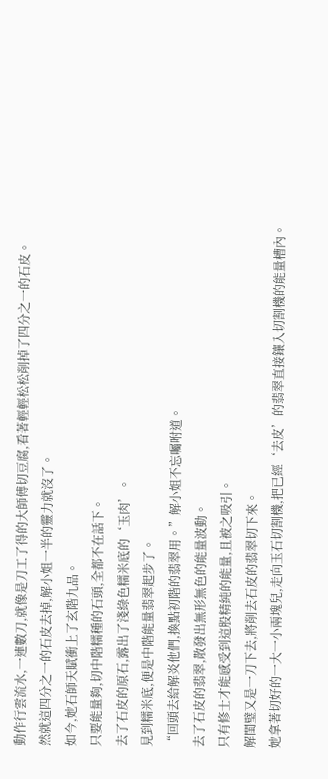動作行雲流水,一連數刀,就像是刀工了得的大師傅切豆腐,看著輕輕松松削掉了四分之一的石皮。
然就這四分之一的石皮去掉,解小姐一半的靈力就沒了。
如今,她石師天賦衝上了玄階九品。
只要能量夠,切中階糯種的石頭,全都不在話下。
去了石皮的原石,露出了淺綠色糯米底的‘玉肉’。
見到糯米底,便是中階能量翡翠起步了。
“回頭去給解炎他們,換點初階的翡翠用。”解小姐不忘囑咐道。
去了石皮的翡翠,散發出無形無色的能量波動。
只有修士才能感受到這股精純的能量,且被之吸引。
解閨璧又是一刀下去,將削去石皮的翡翠切下來。
她拿著切好的一大一小兩塊兒,走向玉石切割機,把已經‘去皮’的翡翠直接鑲入切割機的能量槽內。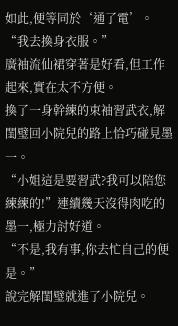如此,便等同於‘通了電’。
“我去換身衣服。”
廣袖流仙裙穿著是好看,但工作起來,實在太不方便。
換了一身幹練的束袖習武衣,解閨璧回小院兒的路上恰巧碰見墨一。
“小姐這是要習武?我可以陪您練練的!”連續幾天沒得肉吃的墨一,極力討好道。
“不是,我有事,你去忙自己的便是。”
說完解閨璧就進了小院兒。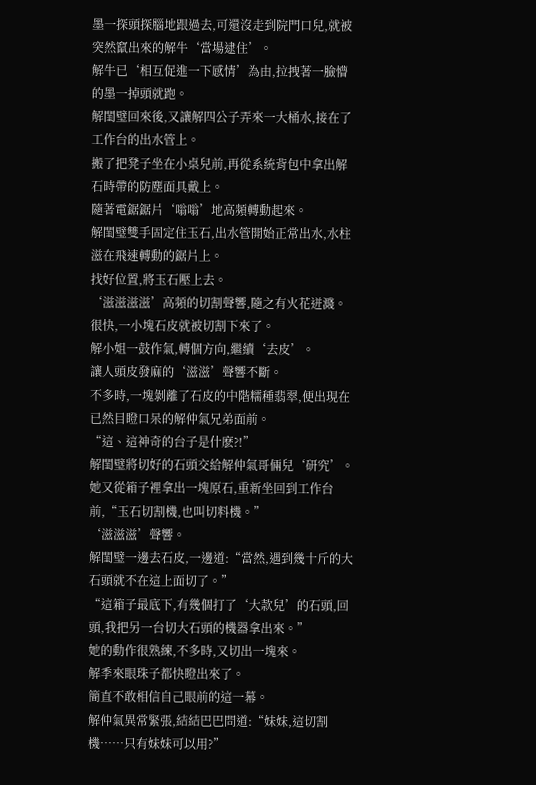墨一探頭探腦地跟過去,可還沒走到院門口兒,就被突然竄出來的解牛‘當場逮住’。
解牛已‘相互促進一下感情’為由,拉拽著一臉懵的墨一掉頭就跑。
解閨璧回來後,又讓解四公子弄來一大桶水,接在了工作台的出水管上。
搬了把凳子坐在小桌兒前,再從系統背包中拿出解石時帶的防塵面具戴上。
隨著電鋸鋸片‘嗡嗡’地高頻轉動起來。
解閨璧雙手固定住玉石,出水管開始正常出水,水柱滋在飛速轉動的鋸片上。
找好位置,將玉石壓上去。
‘滋滋滋滋’高頻的切割聲響,隨之有火花迸濺。
很快,一小塊石皮就被切割下來了。
解小姐一鼓作氣,轉個方向,繼續‘去皮’。
讓人頭皮發麻的‘滋滋’聲響不斷。
不多時,一塊剝離了石皮的中階糯種翡翠,便出現在已然目瞪口呆的解仲氣兄弟面前。
“這、這神奇的台子是什麽?!”
解閨璧將切好的石頭交給解仲氣哥倆兒‘研究’。
她又從箱子裡拿出一塊原石,重新坐回到工作台前,“玉石切割機,也叫切料機。”
‘滋滋滋’聲響。
解閨璧一邊去石皮,一邊道:“當然,遇到幾十斤的大石頭就不在這上面切了。”
“這箱子最底下,有幾個打了‘大款兒’的石頭,回頭,我把另一台切大石頭的機器拿出來。”
她的動作很熟練,不多時,又切出一塊來。
解季來眼珠子都快瞪出來了。
簡直不敢相信自己眼前的這一幕。
解仲氣異常緊張,結結巴巴問道:“妹妹,這切割機……只有妹妹可以用?”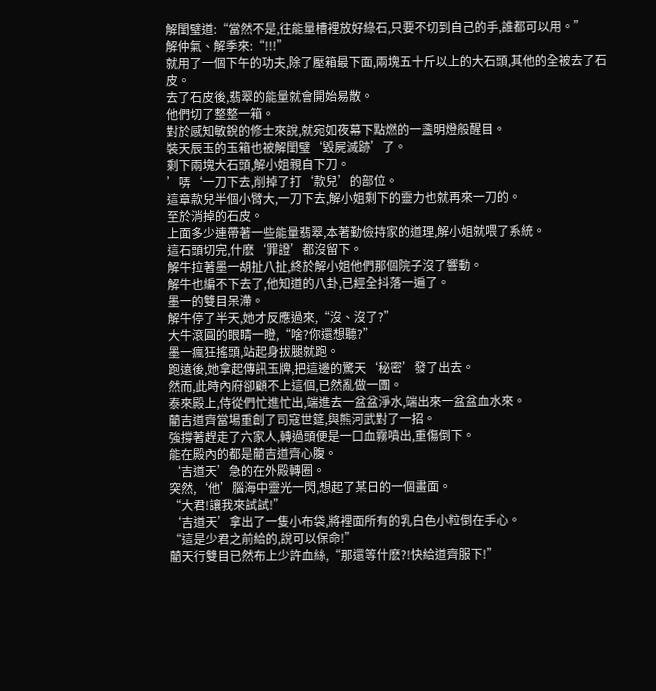解閨璧道:“當然不是,往能量槽裡放好綠石,只要不切到自己的手,誰都可以用。”
解仲氣、解季來:“!!!”
就用了一個下午的功夫,除了壓箱最下面,兩塊五十斤以上的大石頭,其他的全被去了石皮。
去了石皮後,翡翠的能量就會開始易散。
他們切了整整一箱。
對於感知敏銳的修士來說,就宛如夜幕下點燃的一盞明燈般醒目。
裝天辰玉的玉箱也被解閨璧‘毀屍滅跡’了。
剩下兩塊大石頭,解小姐親自下刀。
’哢‘一刀下去,削掉了打‘款兒’的部位。
這章款兒半個小臂大,一刀下去,解小姐剩下的靈力也就再來一刀的。
至於消掉的石皮。
上面多少連帶著一些能量翡翠,本著勤儉持家的道理,解小姐就喂了系統。
這石頭切完,什麽‘罪證’都沒留下。
解牛拉著墨一胡扯八扯,終於解小姐他們那個院子沒了響動。
解牛也編不下去了,他知道的八卦,已經全抖落一遍了。
墨一的雙目呆滯。
解牛停了半天,她才反應過來,“沒、沒了?”
大牛滾圓的眼睛一瞪,“啥?你還想聽?”
墨一瘋狂搖頭,站起身拔腿就跑。
跑遠後,她拿起傳訊玉牌,把這邊的驚天‘秘密’發了出去。
然而,此時內府卻顧不上這個,已然亂做一團。
泰來殿上,侍從們忙進忙出,端進去一盆盆淨水,端出來一盆盆血水來。
藺吉道齊當場重創了司寇世筵,與熊河武對了一招。
強撐著趕走了六家人,轉過頭便是一口血霧噴出,重傷倒下。
能在殿內的都是藺吉道齊心腹。
‘吉道天’急的在外殿轉圈。
突然,‘他’腦海中靈光一閃,想起了某日的一個畫面。
“大君!讓我來試試!”
‘吉道天’拿出了一隻小布袋,將裡面所有的乳白色小粒倒在手心。
“這是少君之前給的,說可以保命!”
藺天行雙目已然布上少許血絲,“那還等什麽?!快給道齊服下!”